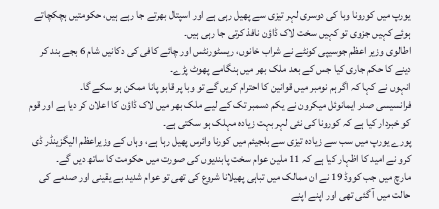یورپ میں کورونا وبا کی دوسری لہر تیزی سے پھیل رہی ہے اور اسپتال بھرتے جا رہے ہیں، حکومتیں ہچکچاتے ہوئے کہیں جزوی تو کہیں سخت لاک ڈاؤن نافذ کرتی جا رہی ہیں۔
اطالوی وزیر اعظم جوسیپی کونٹے نے شراب خانوں، ریسٹورنٹس اور چائے کافی کی دکانیں شام 6 بجے بند کر دینے کا حکم جاری کیا جس کے بعد ملک بھر میں ہنگامے پھوٹ پڑے۔
انہوں نے کہا کہ اگر ہم نومبر میں قوانین کا احترام کریں گے تو وبا پر قابو پانا ممکن ہو سکے گا۔
فرانسیسی صدر ایمانوئل میکرون نے یکم دسمبر تک کے لیے ملک بھر میں لاک ڈاؤن کا اعلان کر دیا ہے اور قوم کو خبردار کیا ہے کہ کورونا کی نئی لہر بہت زیادہ مہلک ہو سکتی ہے۔
پورے یورپ میں سب سے زیادہ تیزی سے بلجیئم میں کورنا وائرس پھیل رہا ہے، وہاں کے وزیراعظم الیگزینڈر ڈی کرو نے امید کا اظہار کیا ہے کہ 11 ملین عوام سخت پابندیوں کی صورت میں حکومت کا ساتھ دیں گے۔
مارچ میں جب کووڈ 19 نے ان ممالک میں تباہی پھیلانا شروع کی تھی تو عوام شدید بے یقینی اور صدمے کی حالت میں آ گئی تھی اور اپنے اپنے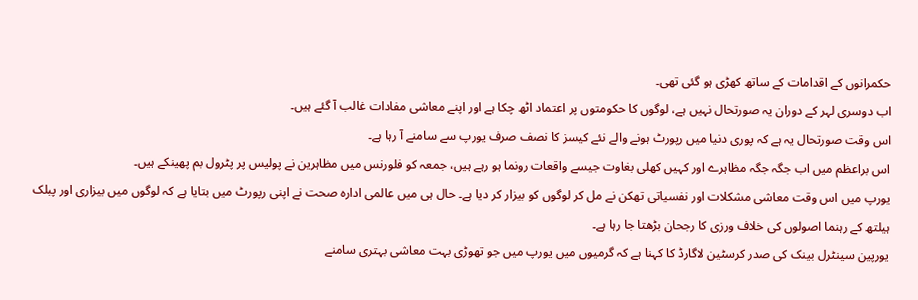حکمرانوں کے اقدامات کے ساتھ کھڑی ہو گئی تھی۔
اب دوسری لہر کے دوران یہ صورتحال نہیں ہے، لوگوں کا حکومتوں پر اعتماد اٹھ چکا ہے اور اپنے معاشی مفادات غالب آ گئے ہیں۔
اس وقت صورتحال یہ ہے کہ پوری دنیا میں رپورٹ ہونے والے نئے کیسز کا نصف صرف یورپ سے سامنے آ رہا ہے۔
اس براعظم میں اب جگہ جگہ مظاہرے اور کہیں کھلی بغاوت جیسے واقعات رونما ہو رہے ہیں، جمعہ کو فلورنس میں مظاہرین نے پولیس پر پٹرول بم پھینکے ہیں۔
یورپ میں اس وقت معاشی مشکلات اور نفسیاتی تھکن نے مل کر لوگوں کو بیزار کر دیا ہے۔ حال ہی میں عالمی ادارہ صحت نے اپنی رپورٹ میں بتایا ہے کہ لوگوں میں بیزاری اور پبلک ہیلتھ کے رہنما اصولوں کی خلاف ورزی کا رجحان بڑھتا جا رہا ہے۔
یورپین سینٹرل بینک کی صدر کرسٹین لاگارڈ کا کہنا ہے کہ گرمیوں میں یورپ میں جو تھوڑی بہت معاشی بہتری سامنے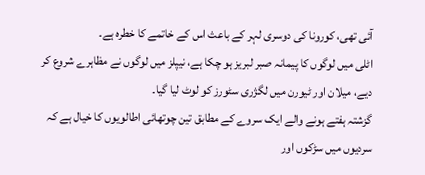آئی تھی، کورونا کی دوسری لہر کے باعث اس کے خاتمے کا خطرہ ہے۔
اٹلی میں لوگوں کا پیمانہ صبر لبریز ہو چکا ہے، نیپلز میں لوگوں نے مظاہرے شروع کر دیے، میلان اور ٹیورن میں لگژری سٹورز کو لوٹ لیا گیا۔
گزشتہ ہفتے ہونے والے ایک سروے کے مطابق تین چوتھائی اطالویوں کا خیال ہے کہ سردیوں میں سڑکوں اور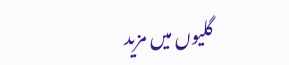گلیوں میں مزید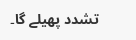تشدد پھیلے گا۔